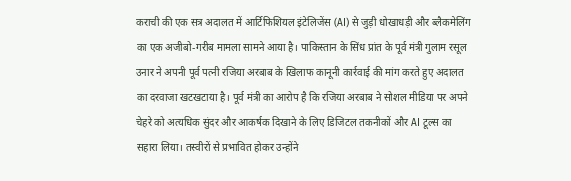कराची की एक सत्र अदालत में आर्टिफिशियल इंटेलिजेंस (AI) से जुड़ी धोखाधड़ी और ब्लैकमेलिंग का एक अजीबो-गरीब मामला सामने आया है। पाकिस्तान के सिंध प्रांत के पूर्व मंत्री गुलाम रसूल उनार ने अपनी पूर्व पत्नी रजिया अरबाब के खिलाफ कानूनी कार्रवाई की मांग करते हुए अदालत का दरवाजा खटखटाया है। पूर्व मंत्री का आरोप है कि रजिया अरबाब ने सोशल मीडिया पर अपने चेहरे को अत्यधिक सुंदर और आकर्षक दिखाने के लिए डिजिटल तकनीकों और AI टूल्स का सहारा लिया। तस्वीरों से प्रभावित होकर उन्होंने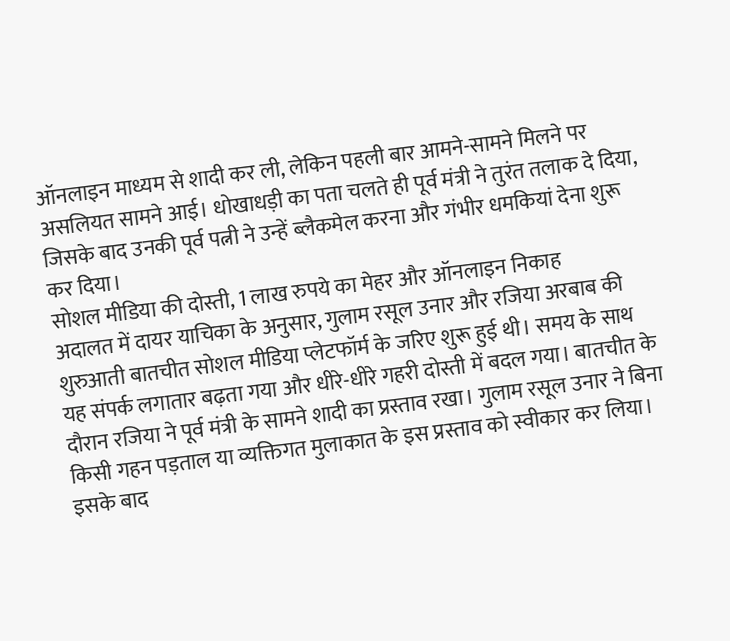ऑनलाइन माध्यम से शादी कर ली, लेकिन पहली बार आमने-सामने मिलने पर असलियत सामने आई। धोखाधड़ी का पता चलते ही पूर्व मंत्री ने तुरंत तलाक दे दिया, जिसके बाद उनकी पूर्व पत्नी ने उन्हें ब्लैकमेल करना और गंभीर धमकियां देना शुरू कर दिया।
सोशल मीडिया की दोस्ती, 1 लाख रुपये का मेहर और ऑनलाइन निकाह
अदालत में दायर याचिका के अनुसार, गुलाम रसूल उनार और रजिया अरबाब की शुरुआती बातचीत सोशल मीडिया प्लेटफॉर्म के जरिए शुरू हुई थी। समय के साथ यह संपर्क लगातार बढ़ता गया और धीरे-धीरे गहरी दोस्ती में बदल गया। बातचीत के दौरान रजिया ने पूर्व मंत्री के सामने शादी का प्रस्ताव रखा। गुलाम रसूल उनार ने बिना किसी गहन पड़ताल या व्यक्तिगत मुलाकात के इस प्रस्ताव को स्वीकार कर लिया। इसके बाद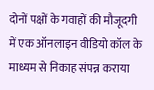दोनों पक्षों के गवाहों की मौजूदगी में एक ऑनलाइन वीडियो कॉल के माध्यम से निकाह संपन्न कराया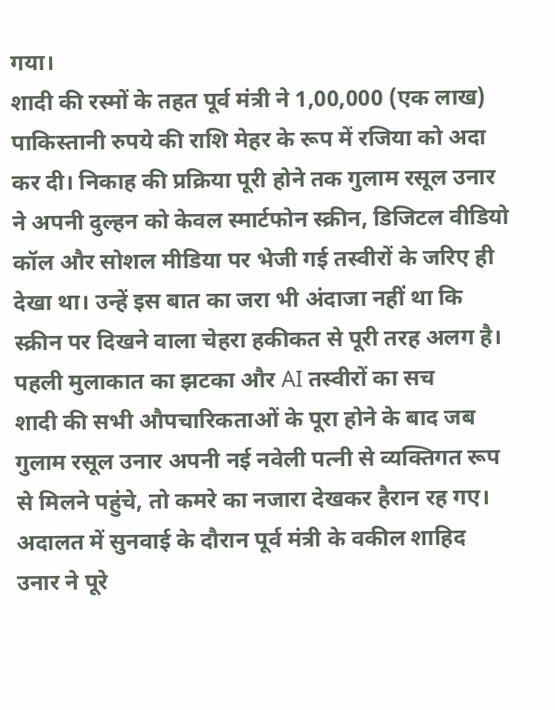गया।
शादी की रस्मों के तहत पूर्व मंत्री ने 1,00,000 (एक लाख) पाकिस्तानी रुपये की राशि मेहर के रूप में रजिया को अदा कर दी। निकाह की प्रक्रिया पूरी होने तक गुलाम रसूल उनार ने अपनी दुल्हन को केवल स्मार्टफोन स्क्रीन, डिजिटल वीडियो कॉल और सोशल मीडिया पर भेजी गई तस्वीरों के जरिए ही देखा था। उन्हें इस बात का जरा भी अंदाजा नहीं था कि स्क्रीन पर दिखने वाला चेहरा हकीकत से पूरी तरह अलग है।
पहली मुलाकात का झटका और AI तस्वीरों का सच
शादी की सभी औपचारिकताओं के पूरा होने के बाद जब गुलाम रसूल उनार अपनी नई नवेली पत्नी से व्यक्तिगत रूप से मिलने पहुंचे, तो कमरे का नजारा देखकर हैरान रह गए। अदालत में सुनवाई के दौरान पूर्व मंत्री के वकील शाहिद उनार ने पूरे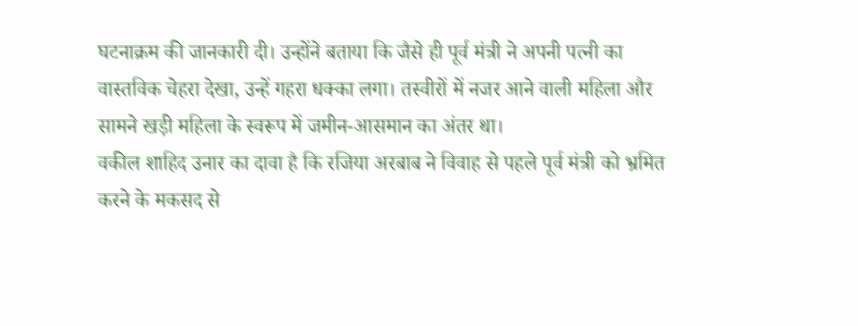घटनाक्रम की जानकारी दी। उन्होंने बताया कि जैसे ही पूर्व मंत्री ने अपनी पत्नी का वास्तविक चेहरा देखा, उन्हें गहरा धक्का लगा। तस्वीरों में नजर आने वाली महिला और सामने खड़ी महिला के स्वरूप में जमीन-आसमान का अंतर था।
वकील शाहिद उनार का दावा है कि रजिया अरबाब ने विवाह से पहले पूर्व मंत्री को भ्रमित करने के मकसद से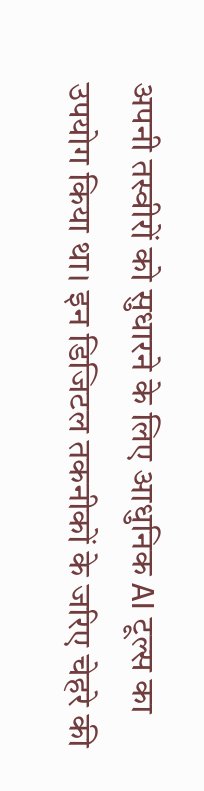अपनी तस्वीरों को सुधारने के लिए आधुनिक AI टूल्स का उपयोग किया था। इन डिजिटल तकनीकों के जरिए चेहरे की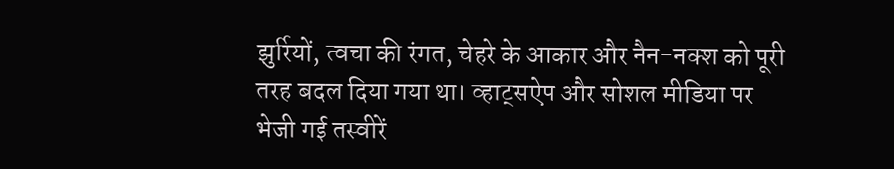झुर्रियों, त्वचा की रंगत, चेहरे के आकार और नैन-नक्श को पूरी तरह बदल दिया गया था। व्हाट्सऐप और सोशल मीडिया पर भेजी गई तस्वीरें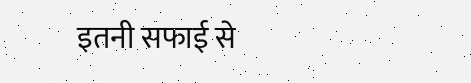इतनी सफाई से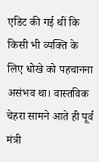एडिट की गई थीं कि किसी भी व्यक्ति के लिए धोखे को पहचानना असंभव था। वास्तविक चेहरा सामने आते ही पूर्व मंत्री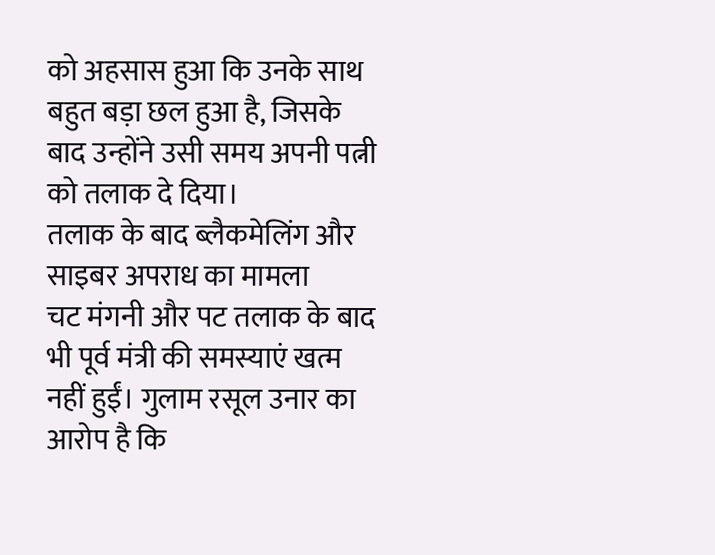को अहसास हुआ कि उनके साथ बहुत बड़ा छल हुआ है, जिसके बाद उन्होंने उसी समय अपनी पत्नी को तलाक दे दिया।
तलाक के बाद ब्लैकमेलिंग और साइबर अपराध का मामला
चट मंगनी और पट तलाक के बाद भी पूर्व मंत्री की समस्याएं खत्म नहीं हुईं। गुलाम रसूल उनार का आरोप है कि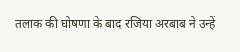तलाक की घोषणा के बाद रजिया अरबाब ने उन्हें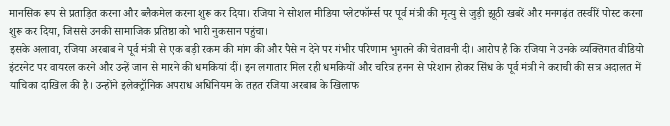मानसिक रूप से प्रताड़ित करना और ब्लैकमेल करना शुरू कर दिया। रजिया ने सोशल मीडिया प्लेटफॉर्म्स पर पूर्व मंत्री की मृत्यु से जुड़ी झूठी खबरें और मनगढ़ंत तस्वीरें पोस्ट करना शुरू कर दिया, जिससे उनकी सामाजिक प्रतिष्ठा को भारी नुकसान पहुंचा।
इसके अलावा, रजिया अरबाब ने पूर्व मंत्री से एक बड़ी रकम की मांग की और पैसे न देने पर गंभीर परिणाम भुगतने की चेतावनी दी। आरोप है कि रजिया ने उनके व्यक्तिगत वीडियो इंटरनेट पर वायरल करने और उन्हें जान से मारने की धमकियां दीं। इन लगातार मिल रही धमकियों और चरित्र हनन से परेशान होकर सिंध के पूर्व मंत्री ने कराची की सत्र अदालत में याचिका दाखिल की है। उन्होंने इलेक्ट्रॉनिक अपराध अधिनियम के तहत रजिया अरबाब के खिलाफ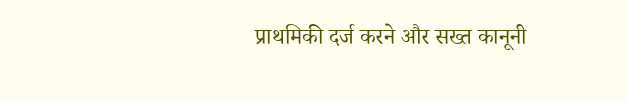प्राथमिकी दर्ज करने और सख्त कानूनी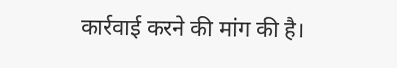कार्रवाई करने की मांग की है।